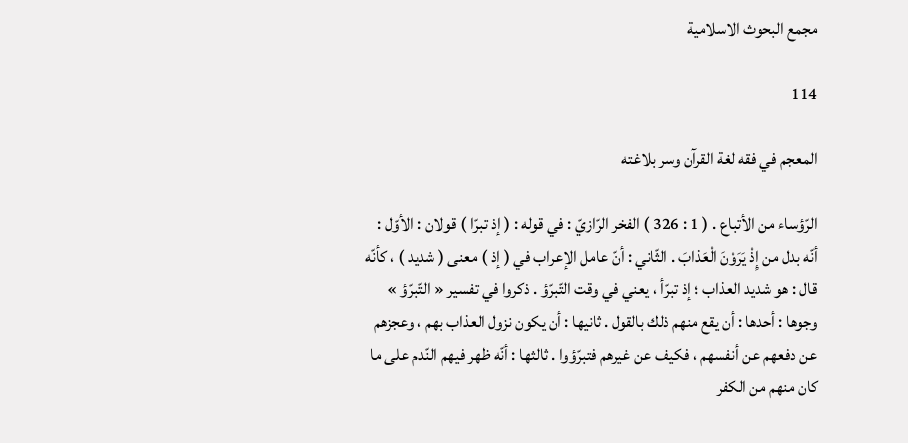مجمع البحوث الاسلامية

114

المعجم في فقه لغة القرآن وسر بلاغته

الرّؤساء من الأتباع . ( 1 : 326 ) الفخر الرّازيّ : في قوله : ( إذ تبرّا ) قولان : الأوّل : أنّه بدل من إِذْ يَرَوْنَ الْعَذابَ . الثّاني : أنّ عامل الإعراب في ( إذ ) معنى ( شديد ) ، كأنّه قال : هو شديد العذاب ؛ إذ تبرّأ ، يعني في وقت التّبرّؤ . ذكروا في تفسير « التّبرّؤ » وجوها : أحدها : أن يقع منهم ذلك بالقول . ثانيها : أن يكون نزول العذاب بهم ، وعجزهم عن دفعهم عن أنفسهم ، فكيف عن غيرهم فتبرّؤوا . ثالثها : أنّه ظهر فيهم النّدم على ما كان منهم من الكفر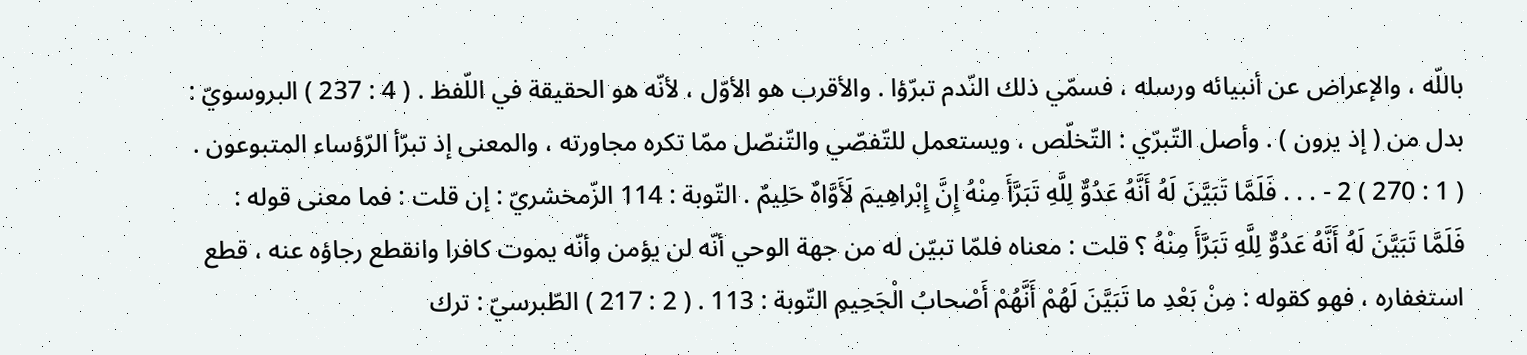باللّه ، والإعراض عن أنبيائه ورسله ، فسمّي ذلك النّدم تبرّؤا . والأقرب هو الأوّل ، لأنّه هو الحقيقة في اللّفظ . ( 4 : 237 ) البروسويّ : بدل من ( إذ يرون ) . وأصل التّبرّي : التّخلّص ، ويستعمل للتّفصّي والتّنصّل ممّا تكره مجاورته ، والمعنى إذ تبرّأ الرّؤساء المتبوعون . ( 1 : 270 ) 2 - . . . فَلَمَّا تَبَيَّنَ لَهُ أَنَّهُ عَدُوٌّ لِلَّهِ تَبَرَّأَ مِنْهُ إِنَّ إِبْراهِيمَ لَأَوَّاهٌ حَلِيمٌ . التّوبة : 114 الزّمخشريّ : إن قلت : فما معنى قوله : فَلَمَّا تَبَيَّنَ لَهُ أَنَّهُ عَدُوٌّ لِلَّهِ تَبَرَّأَ مِنْهُ ؟ قلت : معناه فلمّا تبيّن له من جهة الوحي أنّه لن يؤمن وأنّه يموت كافرا وانقطع رجاؤه عنه ، قطع استغفاره ، فهو كقوله : مِنْ بَعْدِ ما تَبَيَّنَ لَهُمْ أَنَّهُمْ أَصْحابُ الْجَحِيمِ التّوبة : 113 . ( 2 : 217 ) الطّبرسيّ : ترك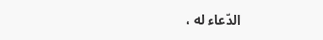الدّعاء له ،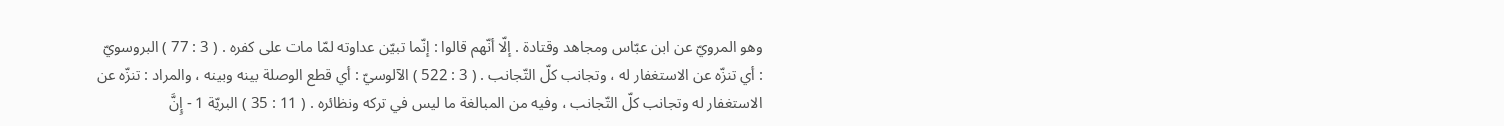وهو المرويّ عن ابن عبّاس ومجاهد وقتادة . إلّا أنّهم قالوا : إنّما تبيّن عداوته لمّا مات على كفره . ( 3 : 77 ) البروسويّ : أي تنزّه عن الاستغفار له ، وتجانب كلّ التّجانب . ( 3 : 522 ) الآلوسيّ : أي قطع الوصلة بينه وبينه ، والمراد : تنزّه عن الاستغفار له وتجانب كلّ التّجانب ، وفيه من المبالغة ما ليس في تركه ونظائره . ( 11 : 35 ) البريّة 1 - إِنَّ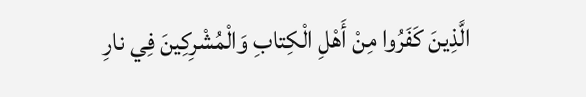الَّذِينَ كَفَرُوا مِنْ أَهْلِ الْكِتابِ وَالْمُشْرِكِينَ فِي نارِ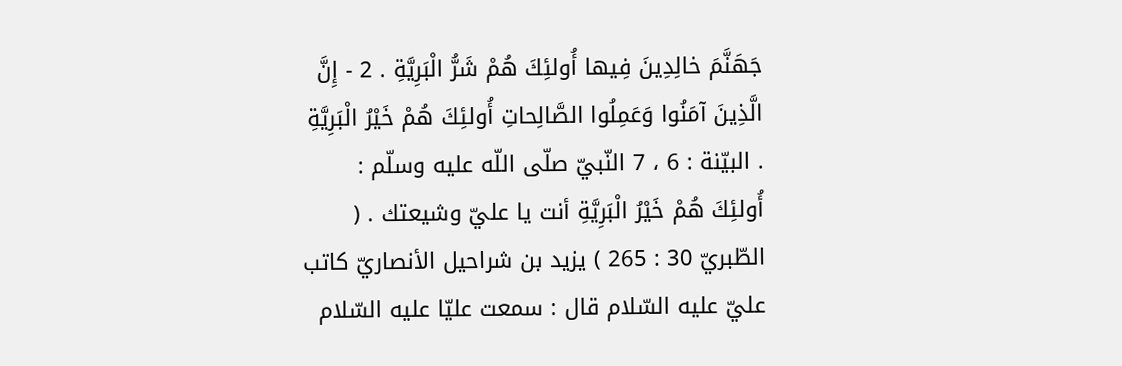جَهَنَّمَ خالِدِينَ فِيها أُولئِكَ هُمْ شَرُّ الْبَرِيَّةِ . 2 - إِنَّ الَّذِينَ آمَنُوا وَعَمِلُوا الصَّالِحاتِ أُولئِكَ هُمْ خَيْرُ الْبَرِيَّةِ . البيّنة : 6 ، 7 النّبيّ صلّى اللّه عليه وسلّم : أُولئِكَ هُمْ خَيْرُ الْبَرِيَّةِ أنت يا عليّ وشيعتك . ( الطّبريّ 30 : 265 ) يزيد بن شراحيل الأنصاريّ كاتب عليّ عليه السّلام قال : سمعت عليّا عليه السّلام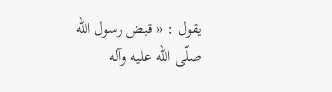يقول : « قبض رسول اللّه صلّى اللّه عليه وآله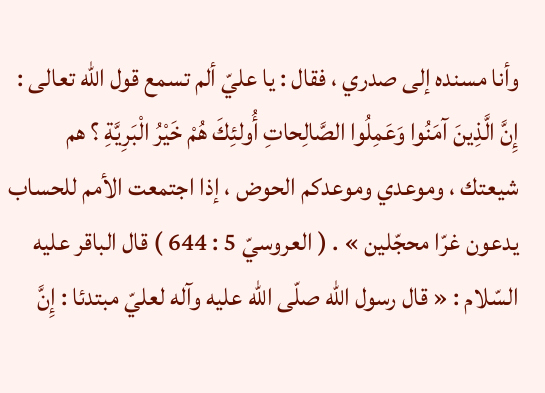وأنا مسنده إلى صدري ، فقال : يا عليّ ألم تسمع قول اللّه تعالى : إِنَّ الَّذِينَ آمَنُوا وَعَمِلُوا الصَّالِحاتِ أُولئِكَ هُمْ خَيْرُ الْبَرِيَّةِ ؟ هم شيعتك ، وموعدي وموعدكم الحوض ، إذا اجتمعت الأمم للحساب يدعون غرّا محجّلين » . ( العروسيّ 5 : 644 ) قال الباقر عليه السّلام : « قال رسول اللّه صلّى اللّه عليه وآله لعليّ مبتدئا : إِنَّ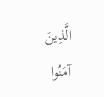الَّذِينَ آمَنُوا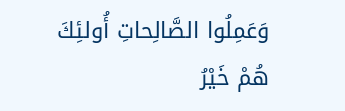وَعَمِلُوا الصَّالِحاتِ أُولئِكَ هُمْ خَيْرُ